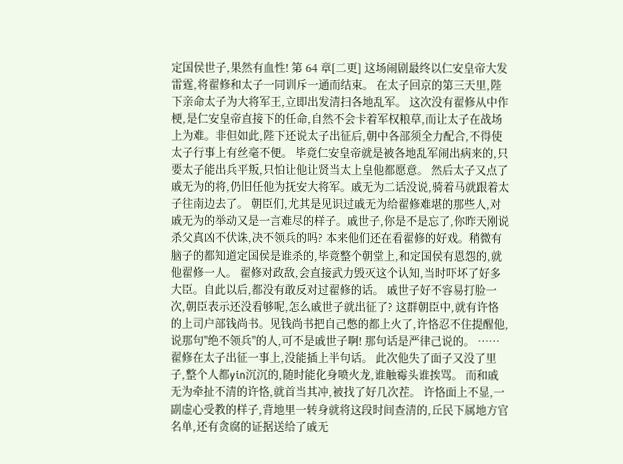定国侯世子,果然有血性! 第 64 章[二更] 这场闹剧最终以仁安皇帝大发雷霆,将翟修和太子一同训斥一通而结束。 在太子回京的第三天里,陛下亲命太子为大将军王,立即出发清扫各地乱军。 这次没有翟修从中作梗,是仁安皇帝直接下的任命,自然不会卡着军权粮草,而让太子在战场上为难。非但如此,陛下还说太子出征后,朝中各部须全力配合,不得使太子行事上有丝毫不便。 毕竟仁安皇帝就是被各地乱军闹出病来的,只要太子能出兵平叛,只怕让他让贤当太上皇他都愿意。 然后太子又点了戚无为的将,仍旧任他为抚安大将军。戚无为二话没说,骑着马就跟着太子往南边去了。 朝臣们,尤其是见识过戚无为给翟修难堪的那些人,对戚无为的举动又是一言难尽的样子。戚世子,你是不是忘了,你昨天刚说杀父真凶不伏诛,决不领兵的吗? 本来他们还在看翟修的好戏。稍微有脑子的都知道定国侯是谁杀的,毕竟整个朝堂上,和定国侯有恩怨的,就他翟修一人。 翟修对政敌,会直接武力毁灭这个认知,当时吓坏了好多大臣。自此以后,都没有敢反对过翟修的话。 戚世子好不容易打脸一次,朝臣表示还没看够呢,怎么戚世子就出征了? 这群朝臣中,就有许恪的上司户部钱尚书。见钱尚书把自己憋的都上火了,许恪忍不住提醒他,说那句"绝不领兵"的人,可不是戚世子啊! 那句话是严律己说的。 …… 翟修在太子出征一事上,没能插上半句话。 此次他失了面子又没了里子,整个人都yin沉沉的,随时能化身喷火龙,谁触霉头谁挨骂。 而和戚无为牵扯不清的许恪,就首当其冲,被找了好几次茬。 许恪面上不显,一副虚心受教的样子,背地里一转身就将这段时间查清的,丘民下属地方官名单,还有贪腐的证据送给了戚无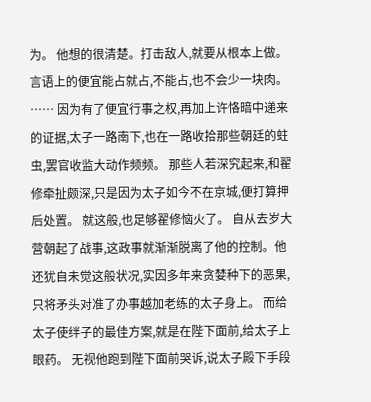为。 他想的很清楚。打击敌人,就要从根本上做。言语上的便宜能占就占,不能占,也不会少一块肉。 …… 因为有了便宜行事之权,再加上许恪暗中递来的证据,太子一路南下,也在一路收拾那些朝廷的蛀虫,罢官收监大动作频频。 那些人若深究起来,和翟修牵扯颇深,只是因为太子如今不在京城,便打算押后处置。 就这般,也足够翟修恼火了。 自从去岁大营朝起了战事,这政事就渐渐脱离了他的控制。他还犹自未觉这般状况,实因多年来贪婪种下的恶果,只将矛头对准了办事越加老练的太子身上。 而给太子使绊子的最佳方案,就是在陛下面前,给太子上眼药。 无视他跑到陛下面前哭诉,说太子殿下手段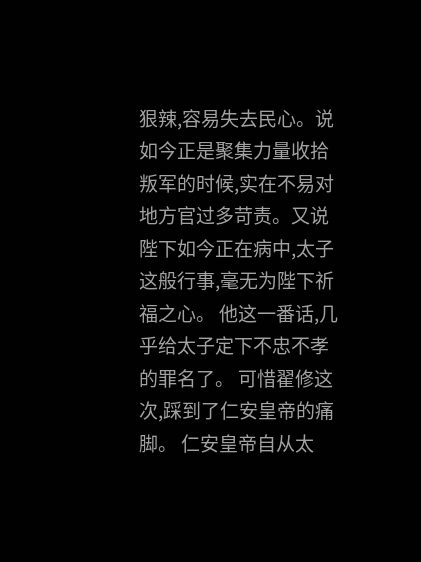狠辣,容易失去民心。说如今正是聚集力量收拾叛军的时候,实在不易对地方官过多苛责。又说陛下如今正在病中,太子这般行事,毫无为陛下祈福之心。 他这一番话,几乎给太子定下不忠不孝的罪名了。 可惜翟修这次,踩到了仁安皇帝的痛脚。 仁安皇帝自从太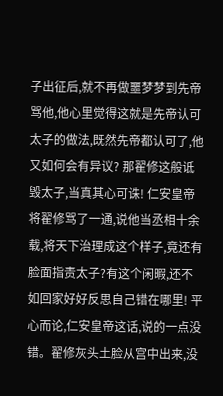子出征后,就不再做噩梦梦到先帝骂他,他心里觉得这就是先帝认可太子的做法,既然先帝都认可了,他又如何会有异议? 那翟修这般诋毁太子,当真其心可诛! 仁安皇帝将翟修骂了一通,说他当丞相十余载,将天下治理成这个样子,竟还有脸面指责太子?有这个闲暇,还不如回家好好反思自己错在哪里! 平心而论,仁安皇帝这话,说的一点没错。翟修灰头土脸从宫中出来,没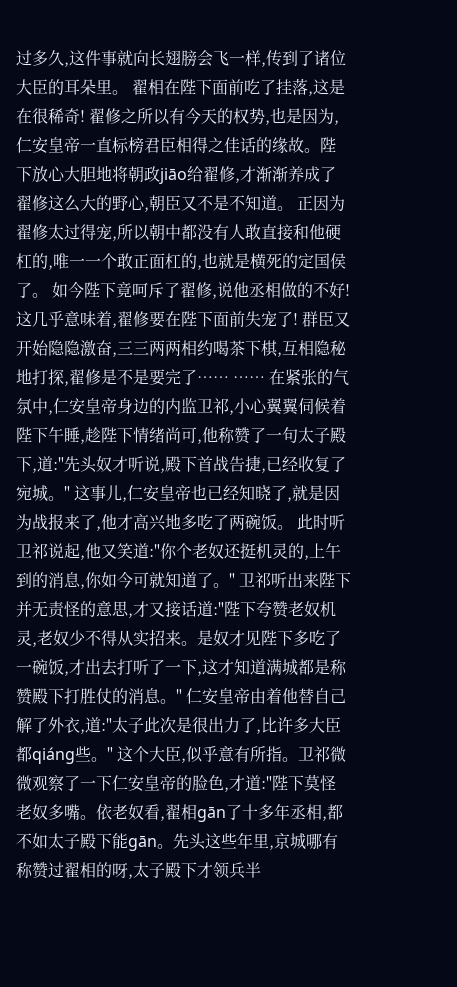过多久,这件事就向长翅膀会飞一样,传到了诸位大臣的耳朵里。 翟相在陛下面前吃了挂落,这是在很稀奇! 翟修之所以有今天的权势,也是因为,仁安皇帝一直标榜君臣相得之佳话的缘故。陛下放心大胆地将朝政jiāo给翟修,才渐渐养成了翟修这么大的野心,朝臣又不是不知道。 正因为翟修太过得宠,所以朝中都没有人敢直接和他硬杠的,唯一一个敢正面杠的,也就是横死的定国侯了。 如今陛下竟呵斥了翟修,说他丞相做的不好!这几乎意味着,翟修要在陛下面前失宠了! 群臣又开始隐隐激奋,三三两两相约喝茶下棋,互相隐秘地打探,翟修是不是要完了…… …… 在紧张的气氛中,仁安皇帝身边的内监卫祁,小心翼翼伺候着陛下午睡,趁陛下情绪尚可,他称赞了一句太子殿下,道:"先头奴才听说,殿下首战告捷,已经收复了宛城。" 这事儿,仁安皇帝也已经知晓了,就是因为战报来了,他才高兴地多吃了两碗饭。 此时听卫祁说起,他又笑道:"你个老奴还挺机灵的,上午到的消息,你如今可就知道了。" 卫祁听出来陛下并无责怪的意思,才又接话道:"陛下夸赞老奴机灵,老奴少不得从实招来。是奴才见陛下多吃了一碗饭,才出去打听了一下,这才知道满城都是称赞殿下打胜仗的消息。" 仁安皇帝由着他替自己解了外衣,道:"太子此次是很出力了,比许多大臣都qiáng些。" 这个大臣,似乎意有所指。卫祁微微观察了一下仁安皇帝的脸色,才道:"陛下莫怪老奴多嘴。依老奴看,翟相gān了十多年丞相,都不如太子殿下能gān。先头这些年里,京城哪有称赞过翟相的呀,太子殿下才领兵半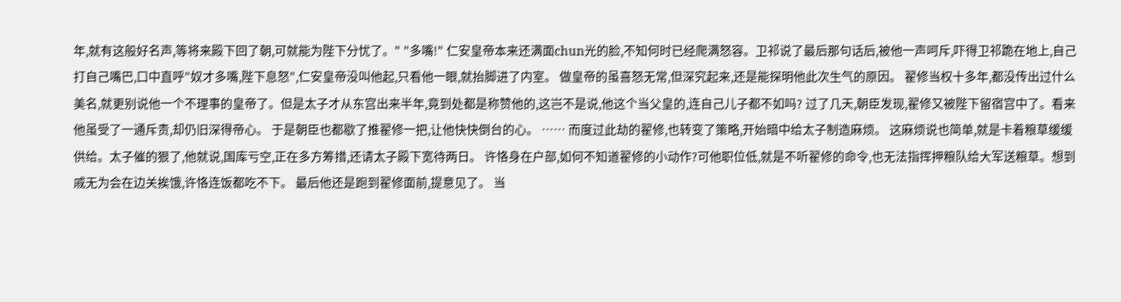年,就有这般好名声,等将来殿下回了朝,可就能为陛下分忧了。" "多嘴!" 仁安皇帝本来还满面chun光的脸,不知何时已经爬满怒容。卫祁说了最后那句话后,被他一声呵斥,吓得卫祁跪在地上,自己打自己嘴巴,口中直呼"奴才多嘴,陛下息怒",仁安皇帝没叫他起,只看他一眼,就抬脚进了内室。 做皇帝的虽喜怒无常,但深究起来,还是能探明他此次生气的原因。 翟修当权十多年,都没传出过什么美名,就更别说他一个不理事的皇帝了。但是太子才从东宫出来半年,竟到处都是称赞他的,这岂不是说,他这个当父皇的,连自己儿子都不如吗? 过了几天,朝臣发现,翟修又被陛下留宿宫中了。看来他虽受了一通斥责,却仍旧深得帝心。 于是朝臣也都歇了推翟修一把,让他快快倒台的心。 …… 而度过此劫的翟修,也转变了策略,开始暗中给太子制造麻烦。 这麻烦说也简单,就是卡着粮草缓缓供给。太子催的狠了,他就说,国库亏空,正在多方筹措,还请太子殿下宽待两日。 许恪身在户部,如何不知道翟修的小动作?可他职位低,就是不听翟修的命令,也无法指挥押粮队给大军送粮草。想到戚无为会在边关挨饿,许恪连饭都吃不下。 最后他还是跑到翟修面前,提意见了。 当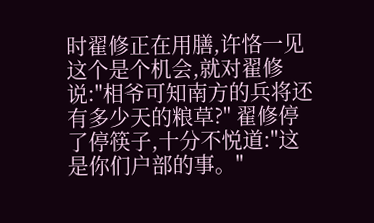时翟修正在用膳,许恪一见这个是个机会,就对翟修说:"相爷可知南方的兵将还有多少天的粮草?" 翟修停了停筷子,十分不悦道:"这是你们户部的事。"